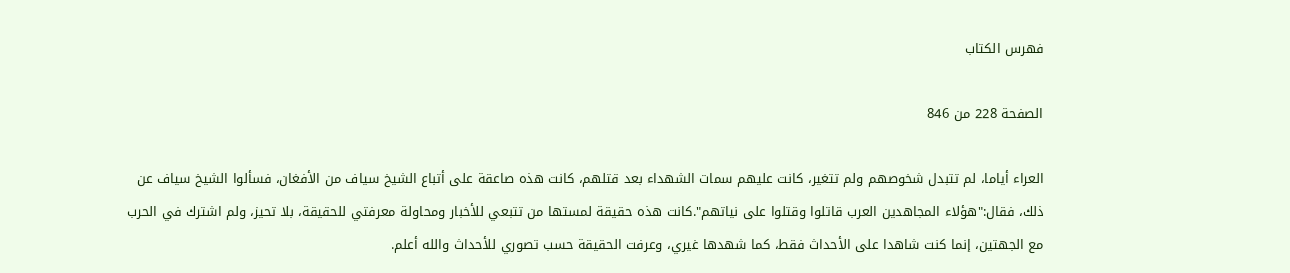فهرس الكتاب

الصفحة 228 من 846

العراء أياما، لم تتبدل شخوصهم ولم تتغير، كانت عليهم سمات الشهداء بعد قتلهم، كانت هذه صاعقة على أتباع الشيخ سياف من الأفغان، فسألوا الشيخ سياف عن ذلك، فقال:"هؤلاء المجاهدين العرب قاتلوا وقتلوا على نياتهم".كانت هذه حقيقة لمستها من تتبعي للأخبار ومحاولة معرفتي للحقيقة، بلا تحيز، ولم اشترك في الحرب مع الجهتين، إنما كنت شاهدا على الأحداث فقط، كما شهدها غيري، وعرفت الحقيقة حسب تصوري للأحداث والله أعلم.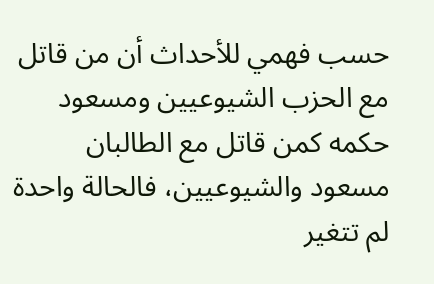حسب فهمي للأحداث أن من قاتل مع الحزب الشيوعيين ومسعود حكمه كمن قاتل مع الطالبان مسعود والشيوعيين، فالحالة واحدة لم تتغير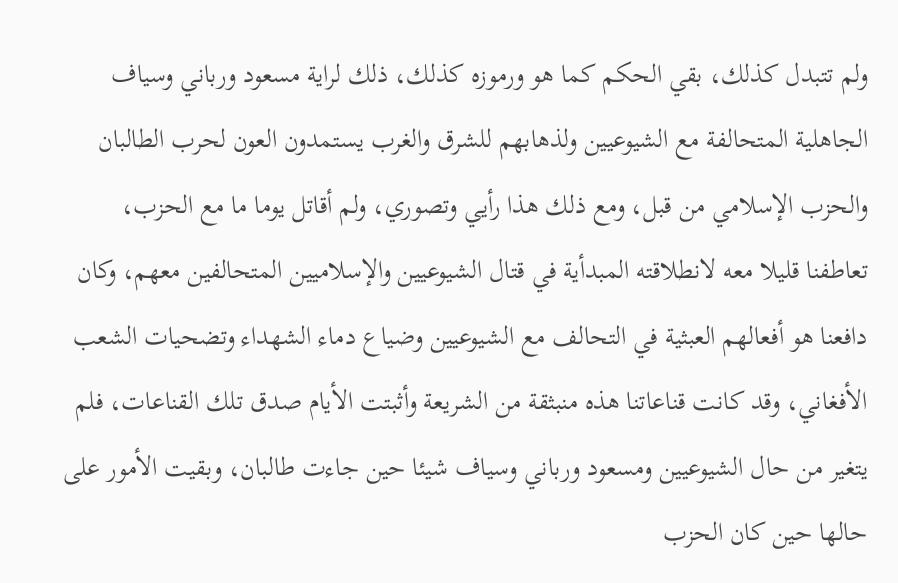ولم تتبدل كذلك، بقي الحكم كما هو ورموزه كذلك، ذلك لراية مسعود ورباني وسياف الجاهلية المتحالفة مع الشيوعيين ولذهابهم للشرق والغرب يستمدون العون لحرب الطالبان والحزب الإسلامي من قبل، ومع ذلك هذا رأيي وتصوري، ولم أقاتل يوما ما مع الحزب، تعاطفنا قليلا معه لانطلاقته المبدأية في قتال الشيوعيين والإسلاميين المتحالفين معهم، وكان دافعنا هو أفعالهم العبثية في التحالف مع الشيوعيين وضياع دماء الشهداء وتضحيات الشعب الأفغاني، وقد كانت قناعاتنا هذه منبثقة من الشريعة وأثبتت الأيام صدق تلك القناعات، فلم يتغير من حال الشيوعيين ومسعود ورباني وسياف شيئا حين جاءت طالبان، وبقيت الأمور على حالها حين كان الحزب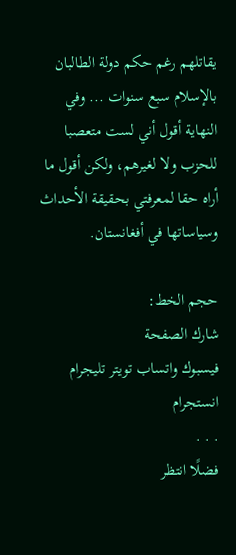يقاتلهم رغم حكم دولة الطالبان بالإسلام سبع سنوات ... وفي النهاية أقول أني لست متعصبا للحزب ولا لغيرهم، ولكن أقول ما أراه حقا لمعرفتي بحقيقة الأحداث وسياساتها في أفغانستان.

حجم الخط:
شارك الصفحة
فيسبوك واتساب تويتر تليجرام انستجرام
. . .
فضلًا انتظر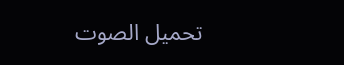تحميل الصوت